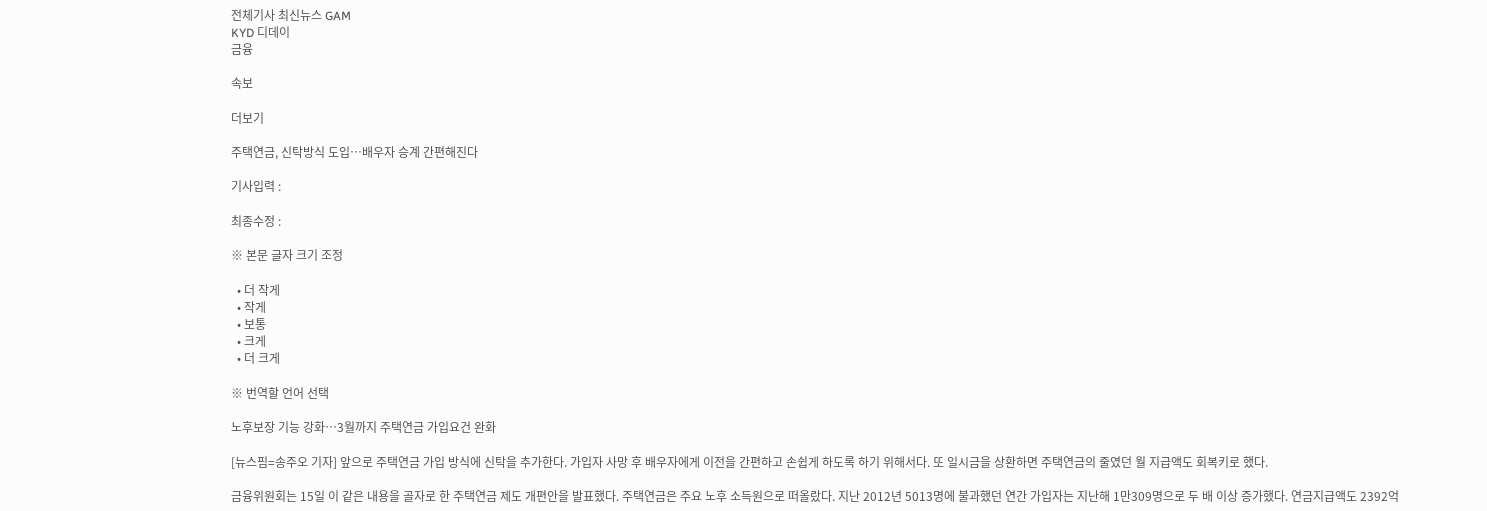전체기사 최신뉴스 GAM
KYD 디데이
금융

속보

더보기

주택연금, 신탁방식 도입…배우자 승계 간편해진다

기사입력 :

최종수정 :

※ 본문 글자 크기 조정

  • 더 작게
  • 작게
  • 보통
  • 크게
  • 더 크게

※ 번역할 언어 선택

노후보장 기능 강화…3월까지 주택연금 가입요건 완화

[뉴스핌=송주오 기자] 앞으로 주택연금 가입 방식에 신탁을 추가한다. 가입자 사망 후 배우자에게 이전을 간편하고 손쉽게 하도록 하기 위해서다. 또 일시금을 상환하면 주택연금의 줄였던 월 지급액도 회복키로 했다.

금융위원회는 15일 이 같은 내용을 골자로 한 주택연금 제도 개편안을 발표했다. 주택연금은 주요 노후 소득원으로 떠올랐다. 지난 2012년 5013명에 불과했던 연간 가입자는 지난해 1만309명으로 두 배 이상 증가했다. 연금지급액도 2392억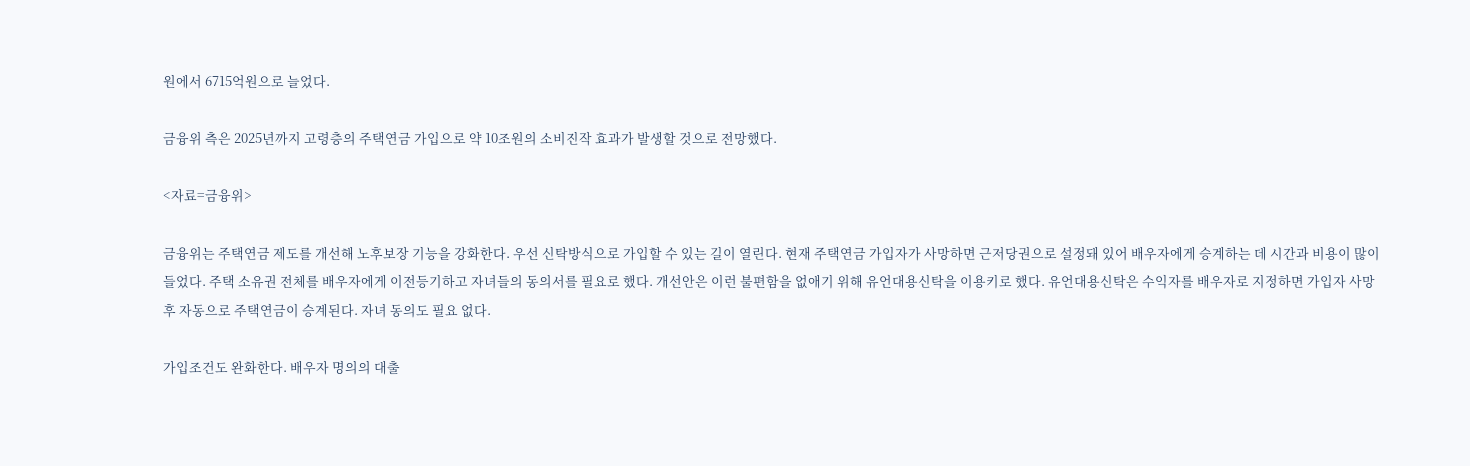원에서 6715억원으로 늘었다.

금융위 측은 2025년까지 고령층의 주택연금 가입으로 약 10조원의 소비진작 효과가 발생할 것으로 전망했다.

<자료=금융위>

금융위는 주택연금 제도를 개선해 노후보장 기능을 강화한다. 우선 신탁방식으로 가입할 수 있는 길이 열린다. 현재 주택연금 가입자가 사망하면 근저당권으로 설정돼 있어 배우자에게 승계하는 데 시간과 비용이 많이 들었다. 주택 소유권 전체를 배우자에게 이전등기하고 자녀들의 동의서를 필요로 했다. 개선안은 이런 불편함을 없애기 위해 유언대용신탁을 이용키로 했다. 유언대용신탁은 수익자를 배우자로 지정하면 가입자 사망 후 자동으로 주택연금이 승계된다. 자녀 동의도 필요 없다.

가입조건도 완화한다. 배우자 명의의 대출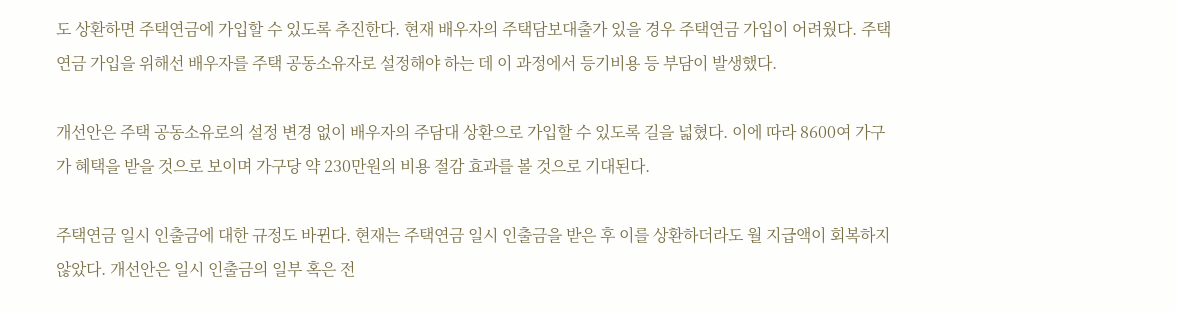도 상환하면 주택연금에 가입할 수 있도록 추진한다. 현재 배우자의 주택담보대출가 있을 경우 주택연금 가입이 어려웠다. 주택연금 가입을 위해선 배우자를 주택 공동소유자로 설정해야 하는 데 이 과정에서 등기비용 등 부담이 발생했다.

개선안은 주택 공동소유로의 설정 변경 없이 배우자의 주담대 상환으로 가입할 수 있도록 길을 넓혔다. 이에 따라 8600여 가구가 혜택을 받을 것으로 보이며 가구당 약 230만원의 비용 절감 효과를 볼 것으로 기대된다.

주택연금 일시 인출금에 대한 규정도 바뀐다. 현재는 주택연금 일시 인출금을 받은 후 이를 상환하더라도 월 지급액이 회복하지 않았다. 개선안은 일시 인출금의 일부 혹은 전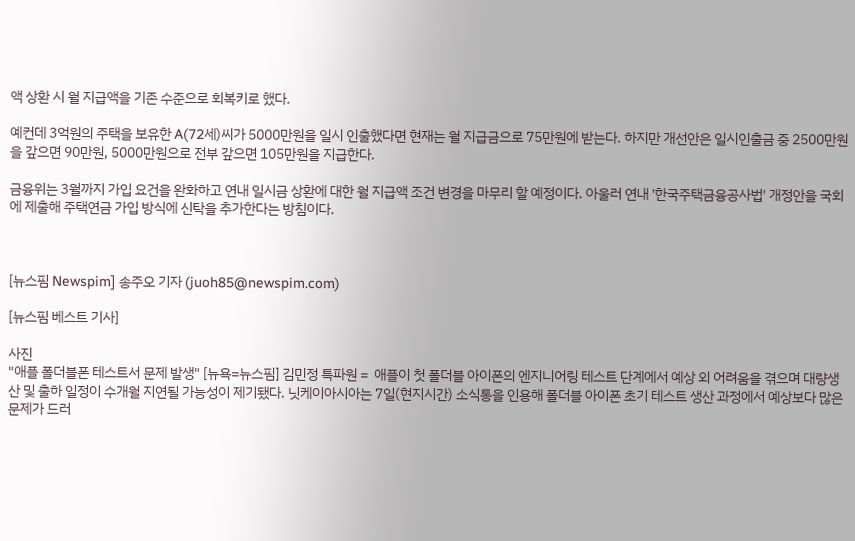액 상환 시 월 지급액을 기존 수준으로 회복키로 했다.

예컨데 3억원의 주택을 보유한 A(72세)씨가 5000만원을 일시 인출했다면 현재는 월 지급금으로 75만원에 받는다. 하지만 개선안은 일시인출금 중 2500만원을 갚으면 90만원, 5000만원으로 전부 갚으면 105만원을 지급한다.

금융위는 3월까지 가입 요건을 완화하고 연내 일시금 상환에 대한 월 지급액 조건 변경을 마무리 할 예정이다. 아울러 연내 '한국주택금융공사법' 개정안을 국회에 제출해 주택연금 가입 방식에 신탁을 추가한다는 방침이다.



[뉴스핌 Newspim] 송주오 기자 (juoh85@newspim.com)

[뉴스핌 베스트 기사]

사진
"애플 폴더블폰 테스트서 문제 발생" [뉴욕=뉴스핌] 김민정 특파원 =  애플이 첫 폴더블 아이폰의 엔지니어링 테스트 단계에서 예상 외 어려움을 겪으며 대량생산 및 출하 일정이 수개월 지연될 가능성이 제기됐다. 닛케이아시아는 7일(현지시간) 소식통을 인용해 폴더블 아이폰 초기 테스트 생산 과정에서 예상보다 많은 문제가 드러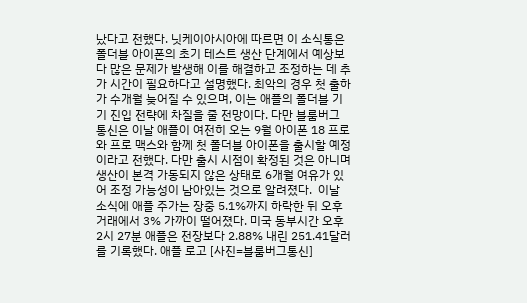났다고 전했다. 닛케이아시아에 따르면 이 소식통은 폴더블 아이폰의 초기 테스트 생산 단계에서 예상보다 많은 문제가 발생해 이를 해결하고 조정하는 데 추가 시간이 필요하다고 설명했다. 최악의 경우 첫 출하가 수개월 늦어질 수 있으며, 이는 애플의 폴더블 기기 진입 전략에 차질을 줄 전망이다. 다만 블룸버그 통신은 이날 애플이 여전히 오는 9월 아이폰 18 프로와 프로 맥스와 함께 첫 폴더블 아이폰을 출시할 예정이라고 전했다. 다만 출시 시점이 확정된 것은 아니며 생산이 본격 가동되지 않은 상태로 6개월 여유가 있어 조정 가능성이 남아있는 것으로 알려졌다.  이날 소식에 애플 주가는 장중 5.1%까지 하락한 뒤 오후 거래에서 3% 가까이 떨어졌다. 미국 동부시간 오후 2시 27분 애플은 전장보다 2.88% 내린 251.41달러를 기록했다. 애플 로고 [사진=블룸버그통신]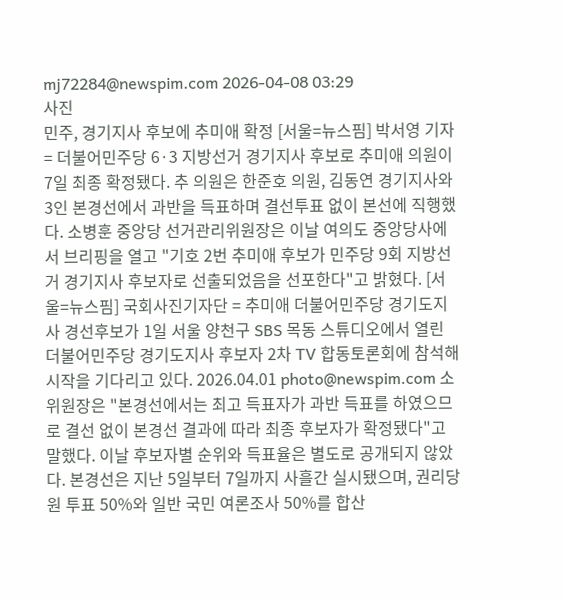mj72284@newspim.com 2026-04-08 03:29
사진
민주, 경기지사 후보에 추미애 확정 [서울=뉴스핌] 박서영 기자 = 더불어민주당 6·3 지방선거 경기지사 후보로 추미애 의원이 7일 최종 확정됐다. 추 의원은 한준호 의원, 김동연 경기지사와 3인 본경선에서 과반을 득표하며 결선투표 없이 본선에 직행했다. 소병훈 중앙당 선거관리위원장은 이날 여의도 중앙당사에서 브리핑을 열고 "기호 2번 추미애 후보가 민주당 9회 지방선거 경기지사 후보자로 선출되었음을 선포한다"고 밝혔다. [서울=뉴스핌] 국회사진기자단 = 추미애 더불어민주당 경기도지사 경선후보가 1일 서울 양천구 SBS 목동 스튜디오에서 열린 더불어민주당 경기도지사 후보자 2차 TV 합동토론회에 참석해 시작을 기다리고 있다. 2026.04.01 photo@newspim.com 소 위원장은 "본경선에서는 최고 득표자가 과반 득표를 하였으므로 결선 없이 본경선 결과에 따라 최종 후보자가 확정됐다"고 말했다. 이날 후보자별 순위와 득표율은 별도로 공개되지 않았다. 본경선은 지난 5일부터 7일까지 사흘간 실시됐으며, 권리당원 투표 50%와 일반 국민 여론조사 50%를 합산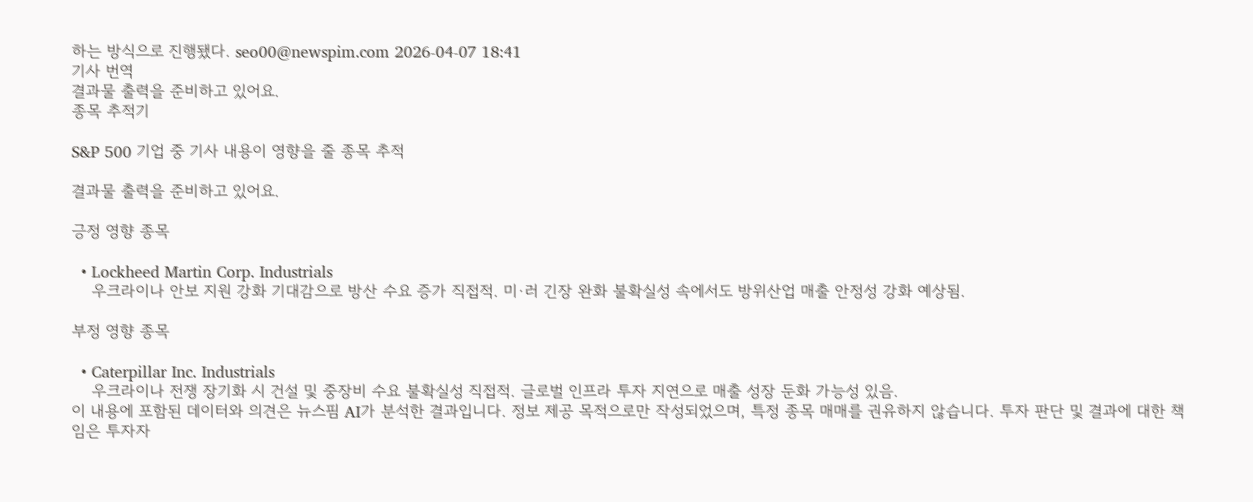하는 방식으로 진행됐다. seo00@newspim.com 2026-04-07 18:41
기사 번역
결과물 출력을 준비하고 있어요.
종목 추적기

S&P 500 기업 중 기사 내용이 영향을 줄 종목 추적

결과물 출력을 준비하고 있어요.

긍정 영향 종목

  • Lockheed Martin Corp. Industrials
    우크라이나 안보 지원 강화 기대감으로 방산 수요 증가 직접적. 미·러 긴장 완화 불확실성 속에서도 방위산업 매출 안정성 강화 예상됨.

부정 영향 종목

  • Caterpillar Inc. Industrials
    우크라이나 전쟁 장기화 시 건설 및 중장비 수요 불확실성 직접적. 글로벌 인프라 투자 지연으로 매출 성장 둔화 가능성 있음.
이 내용에 포함된 데이터와 의견은 뉴스핌 AI가 분석한 결과입니다. 정보 제공 목적으로만 작성되었으며, 특정 종목 매매를 권유하지 않습니다. 투자 판단 및 결과에 대한 책임은 투자자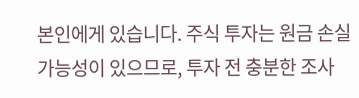본인에게 있습니다. 주식 투자는 원금 손실 가능성이 있으므로, 투자 전 충분한 조사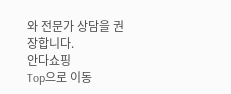와 전문가 상담을 권장합니다.
안다쇼핑
Top으로 이동